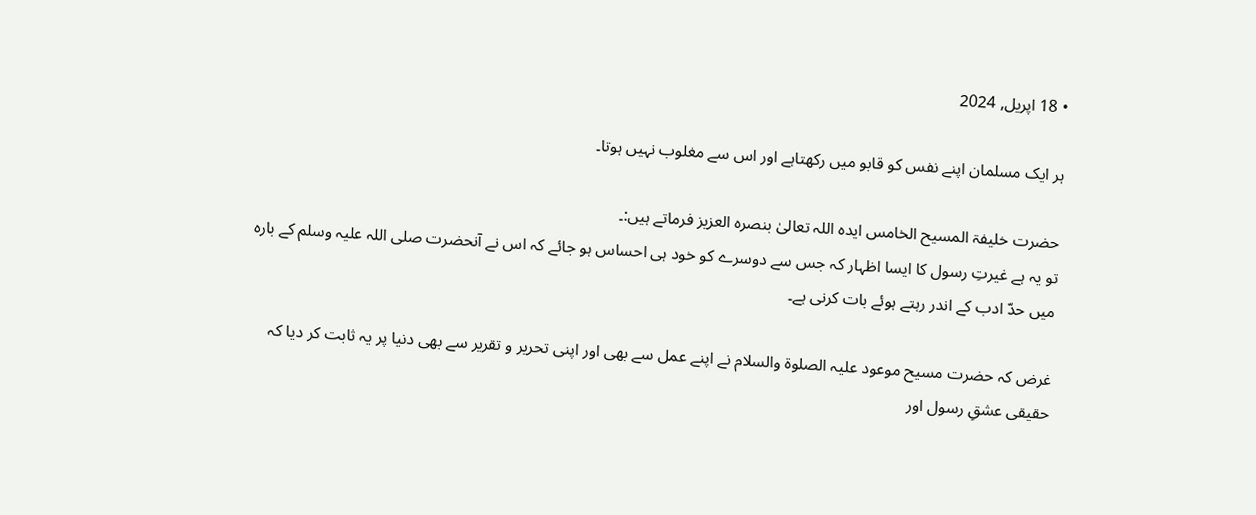• 18 اپریل, 2024

ہر ایک مسلمان اپنے نفس کو قابو میں رکھتاہے اور اس سے مغلوب نہیں ہوتا۔

حضرت خلیفۃ المسیح الخامس ایدہ اللہ تعالیٰ بنصرہ العزیز فرماتے ہیں:۔
تو یہ ہے غیرتِ رسول کا ایسا اظہار کہ جس سے دوسرے کو خود ہی احساس ہو جائے کہ اس نے آنحضرت صلی اللہ علیہ وسلم کے بارہ میں حدّ ادب کے اندر رہتے ہوئے بات کرنی ہے۔

غرض کہ حضرت مسیح موعود علیہ الصلوۃ والسلام نے اپنے عمل سے بھی اور اپنی تحریر و تقریر سے بھی دنیا پر یہ ثابت کر دیا کہ حقیقی عشقِ رسول اور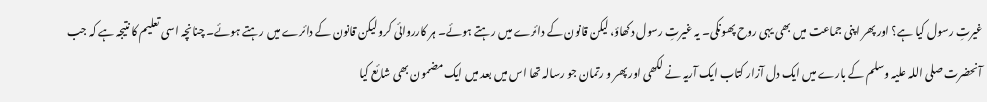غیرتِ رسول کیا ہے؟ اور پھر اپنی جماعت میں بھی یہی روح پھونکی۔ یہ غیرتِ رسول دکھاؤ، لیکن قانون کے دائرے میں رہتے ہوئے۔ ہر کارروائی کرو لیکن قانون کے دائرے میں رہتے ہوئے۔ چنانچہ اسی تعلیم کا نتیجہ ہے کہ جب آنحضرت صلی اللہ علیہ وسلم کے بارے میں ایک دل آزار کتاب ایک آریہ نے لکھی اور پھر و رتمان جو رسالہ تھا اس میں بعد میں ایک مضمون بھی شائع کیا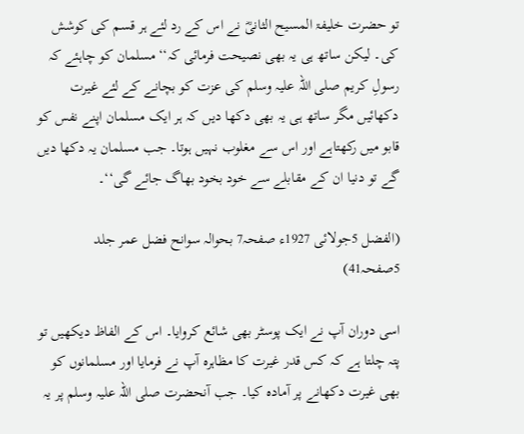تو حضرت خلیفۃ المسیح الثانیؓ نے اس کے رد لئے ہر قسم کی کوشش کی۔ لیکن ساتھ ہی یہ بھی نصیحت فرمائی کہ‘‘مسلمان کو چاہئے کہ رسولِ کریم صلی اللہ علیہ وسلم کی عزت کو بچانے کے لئے غیرت دکھائیں مگر ساتھ ہی یہ بھی دکھا دیں کہ ہر ایک مسلمان اپنے نفس کو قابو میں رکھتاہے اور اس سے مغلوب نہیں ہوتا۔ جب مسلمان یہ دکھا دیں گے تو دنیا ان کے مقابلے سے خود بخود بھاگ جائے گی‘‘۔

(الفضل 5جولائی 1927ء صفحہ7 بحوالہ سوانح فضل عمر جلد 5صفحہ41)

اسی دوران آپ نے ایک پوسٹر بھی شائع کروایا۔ اس کے الفاظ دیکھیں تو پتہ چلتا ہے کہ کس قدر غیرت کا مظاہرہ آپ نے فرمایا اور مسلمانوں کو بھی غیرت دکھانے پر آمادہ کیا۔ جب آنحضرت صلی اللہ علیہ وسلم پر یہ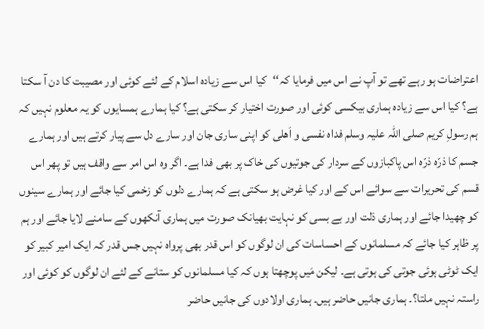اعتراضات ہو رہے تھے تو آپ نے اس میں فرمایا کہ‘‘کیا اس سے زیادہ اسلام کے لئے کوئی اور مصیبت کا دن آ سکتا ہے؟ کیا اس سے زیادہ ہماری بیکسی کوئی اور صورت اختیار کر سکتی ہے؟ کیا ہمارے ہمسایوں کو یہ معلوم نہیں کہ ہم رسولِ کریم صلی اللہ علیہ وسلم فداہ نفسی و اَھلی کو اپنی ساری جان اور سارے دل سے پیار کرتے ہیں اور ہمارے جسم کا ذرّہ ذرّہ اس پاکبازوں کے سردار کی جوتیوں کی خاک پر بھی فدا ہے۔ اگر وہ اس امر سے واقف ہیں تو پھر اس قسم کی تحریرات سے سوائے اس کے اور کیا غرض ہو سکتی ہے کہ ہمارے دلوں کو زخمی کیا جائے اور ہمارے سینوں کو چھیدا جائے اور ہماری ذلت اور بے بسی کو نہایت بھیانک صورت میں ہماری آنکھوں کے سامنے لایا جائے اور ہم پر ظاہر کیا جائے کہ مسلمانوں کے احساسات کی ان لوگوں کو اس قدر بھی پرواہ نہیں جس قدر کہ ایک امیر کبیر کو ایک ٹوٹی ہوئی جوتی کی ہوتی ہے۔ لیکن مَیں پوچھتا ہوں کہ کیا مسلمانوں کو ستانے کے لئے ان لوگوں کو کوئی اور راستہ نہیں ملتا؟۔ ہماری جانیں حاضر ہیں۔ ہماری اولادوں کی جانیں حاضر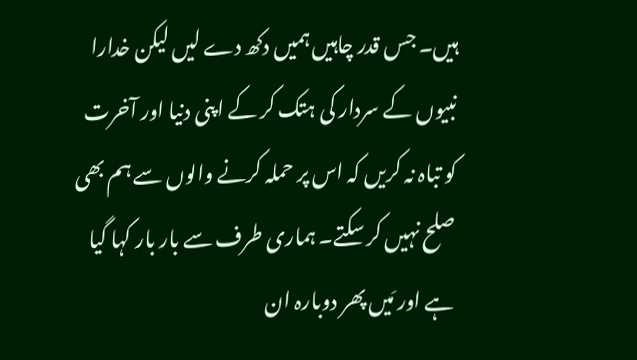ہیں۔ جس قدر چاہیں ہمیں دکھ دے لیں لیکن خدارا نبیوں کے سردار کی ہتک کر کے اپنی دنیا اور آخرت کو تباہ نہ کریں کہ اس پر حملہ کرنے والوں سے ہم بھی صلح نہیں کر سکتے۔ ہماری طرف سے بار بار کہا گیا ہے اور مَیں پھر دوبارہ ان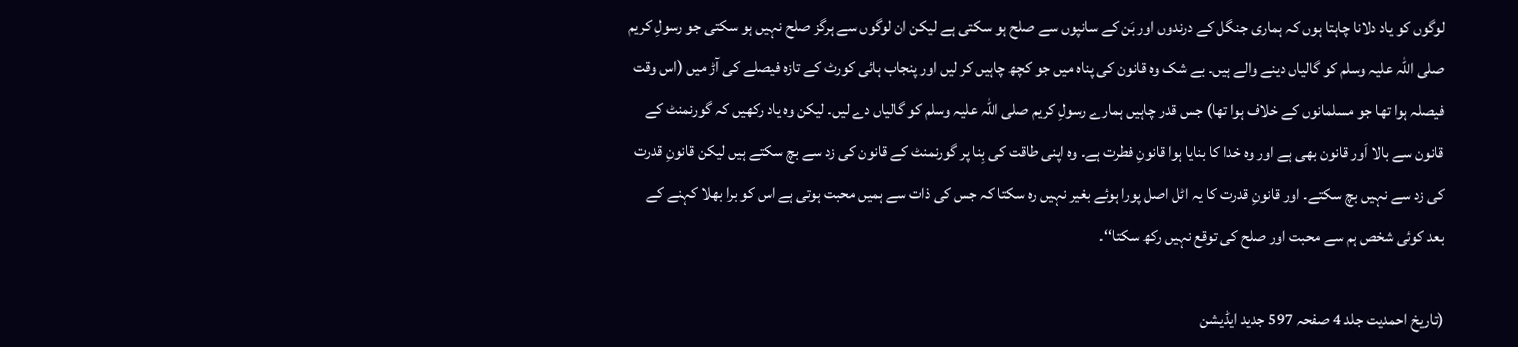لوگوں کو یاد دلانا چاہتا ہوں کہ ہماری جنگل کے درندوں اور بَن کے سانپوں سے صلح ہو سکتی ہے لیکن ان لوگوں سے ہرگز صلح نہیں ہو سکتی جو رسولِ کریم صلی اللہ علیہ وسلم کو گالیاں دینے والے ہیں۔ بے شک وہ قانون کی پناہ میں جو کچھ چاہیں کر لیں اور پنجاب ہائی کورٹ کے تازہ فیصلے کی آڑ میں (اس وقت فیصلہ ہوا تھا جو مسلمانوں کے خلاف ہوا تھا) جس قدر چاہیں ہمارے رسولِ کریم صلی اللہ علیہ وسلم کو گالیاں دے لیں۔ لیکن وہ یاد رکھیں کہ گورنمنٹ کے قانون سے بالا اَور قانون بھی ہے اور وہ خدا کا بنایا ہوا قانونِ فطرت ہے۔ وہ اپنی طاقت کی بِنا پر گورنمنٹ کے قانون کی زد سے بچ سکتے ہیں لیکن قانونِ قدرت کی زد سے نہیں بچ سکتے۔ اور قانونِ قدرت کا یہ اٹل اصل پورا ہوئے بغیر نہیں رہ سکتا کہ جس کی ذات سے ہمیں محبت ہوتی ہے اس کو برا بھلا کہنے کے بعد کوئی شخص ہم سے محبت اور صلح کی توقع نہیں رکھ سکتا‘‘۔

(تاریخ احمدیت جلد 4 صفحہ 597 جدید ایڈیشن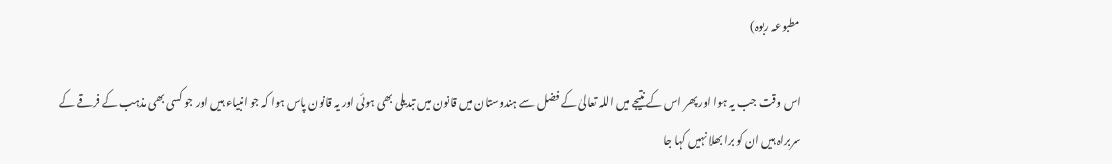مطبوعہ ربوہ)

اس وقت جب یہ ہوا اور پھر اس کے نتیجے میں اللہ تعالیٰ کے فضل سے ہندوستان میں قانون میں تبدیلی بھی ہوئی اور یہ قانون پاس ہوا کہ جو انبیاء ہیں اور جو کسی بھی مذہب کے فرقے کے سربراہ ہیں ان کو برا بھلا نہیں کہا جا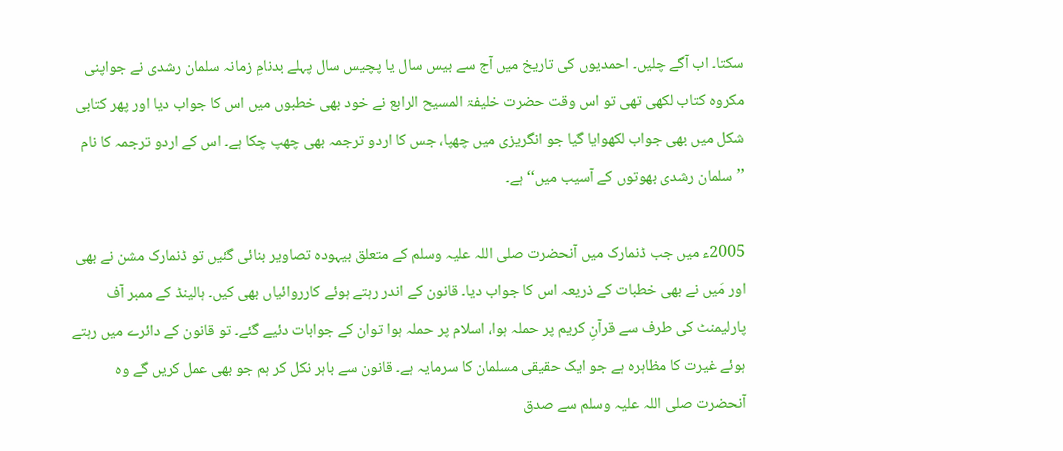سکتا۔ اب آگے چلیں۔ احمدیوں کی تاریخ میں آج سے بیس سال یا پچیس سال پہلے بدنامِ زمانہ سلمان رشدی نے جواپنی مکروہ کتاب لکھی تھی تو اس وقت حضرت خلیفۃ المسیح الرابع نے خود بھی خطبوں میں اس کا جواب دیا اور پھر کتابی شکل میں بھی جواب لکھوایا گیا جو انگریزی میں چھپا، جس کا اردو ترجمہ بھی چھپ چکا ہے۔ اس کے اردو ترجمہ کا نام ’’سلمان رشدی بھوتوں کے آسیب میں‘‘ ہے۔

2005ء میں جب ڈنمارک میں آنحضرت صلی اللہ علیہ وسلم کے متعلق بیہودہ تصاویر بنائی گئیں تو ڈنمارک مشن نے بھی اور مَیں نے بھی خطبات کے ذریعہ اس کا جواب دیا۔ قانون کے اندر رہتے ہوئے کارروائیاں بھی کیں۔ ہالینڈ کے ممبر آف پارلیمنٹ کی طرف سے قرآنِ کریم پر حملہ ہوا، اسلام پر حملہ ہوا توان کے جوابات دئیے گئے۔ تو قانون کے دائرے میں رہتے ہوئے غیرت کا مظاہرہ ہے جو ایک حقیقی مسلمان کا سرمایہ ہے۔ قانون سے باہر نکل کر ہم جو بھی عمل کریں گے وہ آنحضرت صلی اللہ علیہ وسلم سے صدق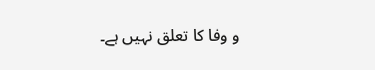و وفا کا تعلق نہیں ہے۔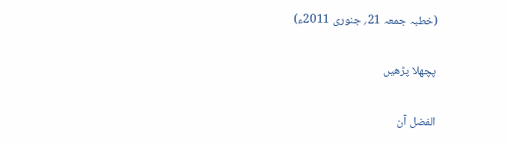(خطبہ جمعہ 21؍ جنوری 2011ء)

پچھلا پڑھیں

الفضل آن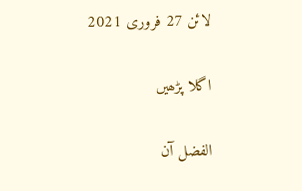لائن 27 فروری 2021

اگلا پڑھیں

الفضل آن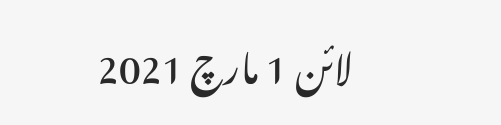لائن 1 مارچ 2021